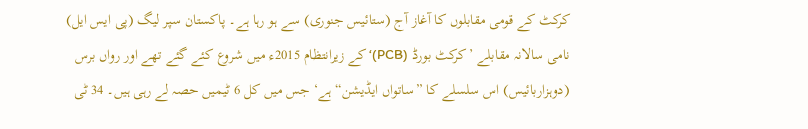کرکٹ کے قومی مقابلوں کا آغاز آج (ستائیس جنوری) سے ہو رہا ہے۔ پاکستان سپر لیگ (پی ایس ایل) نامی سالانہ مقابلے ’کرکٹ بورڈ (PCB)‘ کے زیرانتظام 2015ء میں شروع کئے گئے تھے اور رواں برس (دوہزاربائیس) اس سلسلے کا ”ساتواں ایڈیشن“ ہے‘ جس میں کل 6 ٹیمیں حصہ لے رہی ہیں۔ 34 ٹی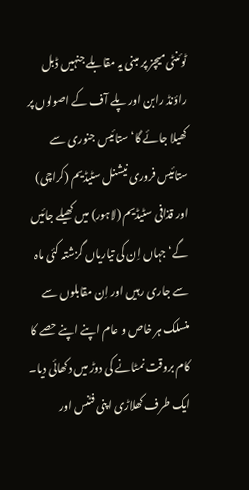ٹوئنٹی میچز پر مبنی یہ مقابلے جنہیں ڈبل راؤنڈ رابن اور پلے آف کے اصولوں پر کھیلا جائے گا‘ ستائیس جنوری سے ستائیس فروری نیشنل سٹیڈیم (کراچی) اور قذافی سٹیڈیم (لاہور) میں کھیلے جائیں گے‘ جہاں اِن کی تیاریاں گزشتہ کئی ماہ سے جاری رہیں اور اِن مقابلوں سے منسلک ہر خاص و عام اپنے اپنے حصے کا کام بروقت نمٹانے کی دوڑ میں دکھائی دیا۔ ایک طرف کھلاڑی اپنی فٹنس اور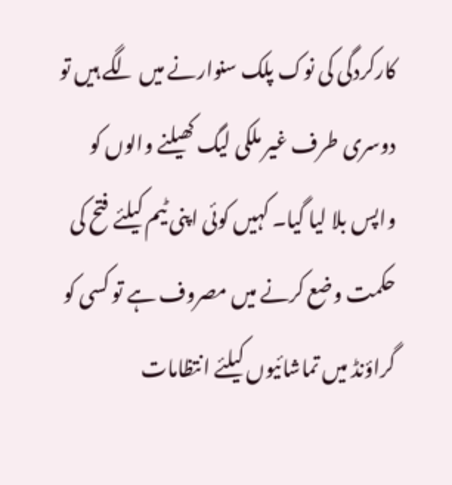کارکردگی کی نوک پلک سنوارنے میں لگے ہیں تو دوسری طرف غیر ملکی لیگ کھیلنے والوں کو واپس بلا لیا گیا۔ کہیں کوئی اپنی ٹیم کیلئے فتح کی حکمت وضع کرنے میں مصروف ہے تو کسی کو گراؤنڈ میں تماشائیوں کیلئے انتظامات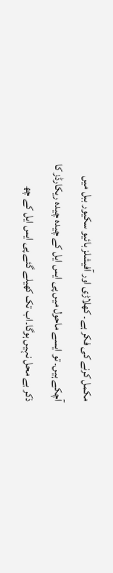مکمل کرنے کی فکر ہے۔ کھلاڑی اور آفیشلز بائیو سکیور ببل میں آچکے ہیں۔ تو ایسے ماحول میں پی ایس ایل کے چیدہ چیدہ ریکارڈز کا ذکر بے محل نہیں ہوگا۔اب تک کھیلے گئے پی ایس ایل کے چھ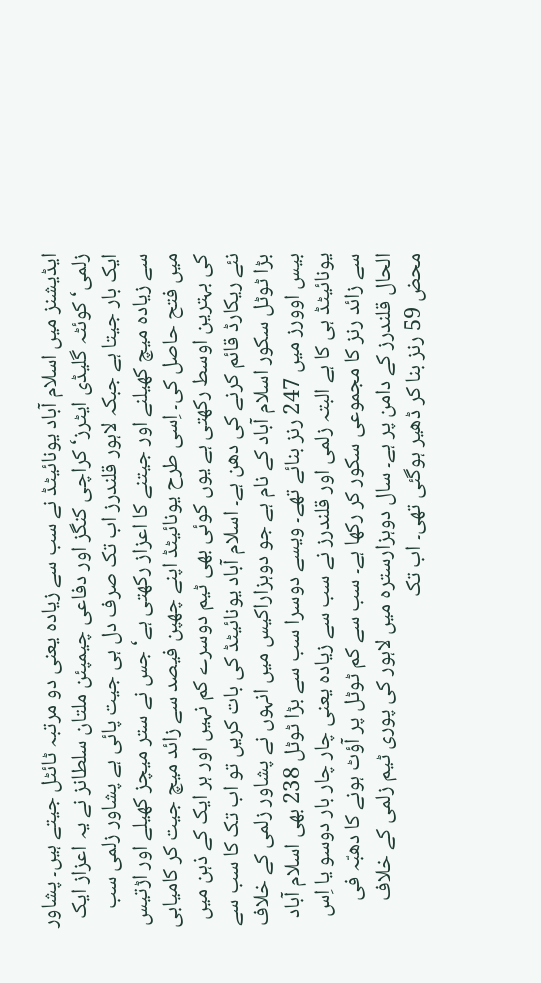ایڈیشنز میں اسلام آباد یونائیٹڈ نے سب سے زیادہ یعنی دو مرتبہ ٹائٹل جیتے ہیں۔ پشاور زلمی‘ کوئٹہ گلیڈی ایٹرز‘ کراچی کنگز اور دفاعی چیمپئن ملتان سلطانز نے یہ اعزاز ایک ایک بار جیتا ہے جبکہ لاہور قلندرز اب تک صرف دل ہی جیت پائی ہے پشاور زلمی سب سے زیادہ میچ کھیلنے اور جیتنے کا اعزاز رکھتی ہے‘ جس نے ستر میچز کھیلے اور اڑتیس میں فتح حاصل کی۔ اِسی طرح یونائیٹڈ اپنے چھپن فیصد سے زائد میچ جیت کر کامیابی کی بہترین اوسط رکھتی ہے یوں کوئی بھی ٹیم دوسرے کم نہیں اور ہر ایک کے ذہن میں نئے ریکارڈ قائم کرنے کی دھن ہے۔ اسلام آباد یونائیٹڈ کی بات کریں تو اب تک کا سب سے بڑا ٹوٹل سکور اسلام آباد کے نام ہے جو دوہزاراکیس میں انہوں نے پشاور زلمی کے خلاف بیس اوورز میں 247 رنز بنائے تھے۔ ویسے دوسرا سب سے بڑا ٹوٹل 238 بھی اسلام آباد یونائیٹڈ ہی کا ہے البتہ زلمی اور قلندرز نے سب سے زیادہ یعنی چار چار بار دوسو یا اِس سے زائد رنز کا مجموعی سکور کر رکھا ہے۔ سب سے کم ٹوٹل پر آؤٹ ہونے کا دھبّہ فی الحال قلندرز کے دامن پر ہے۔ سال دوہزارسترہ میں لاہور کی پوری ٹیم زلمی کے خلاف محض 59 رنز بنا کر ڈھیر ہوگئی تھی۔ اب تک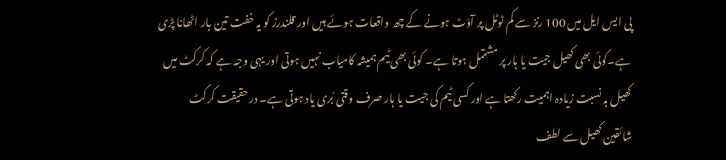پی ایس ایل میں 100 رنز سے کم ٹوٹل پر آؤٹ ہونے کے چھ واقعات ہوئے ہیں اور قلندرز کو یہ خفت تین بار اٹھانا پڑی ہے۔کوئی بھی کھیل جیت یا ہار پر مشتمل ہوتا ہے۔ کوئی بھی ٹیم ہمیشہ کامیاب نہیں ہوتی اور یہی وجہ ہے کہ کرکٹ میں کھیل بہ نسبت زیادہ اہمیت رکھتا ہے اور کسی ٹیم کی جیت یا ہار صرف وقتی بُری یاد ہوتی ہے۔ درحقیقت کرکٹ شائقین کھیل سے لطف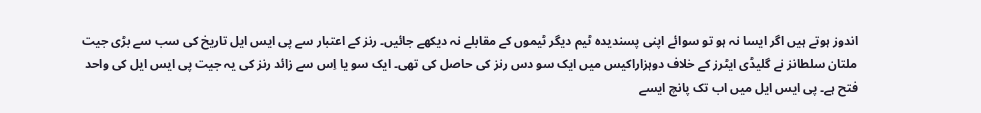اندوز ہوتے ہیں اگر ایسا نہ ہو تو سوائے اپنی پسندیدہ ٹیم دیگر ٹیموں کے مقابلے نہ دیکھے جائیں۔ رنز کے اعتبار سے پی ایس ایل تاریخ کی سب سے بڑی جیت ملتان سلطانز نے گلیڈی ایٹرز کے خلاف دوہزاراکیس میں ایک سو دس رنز کی حاصل کی تھی۔ ایک سو یا اِس سے زائد رنز کی یہ جیت پی ایس ایل کی واحد فتح ہے۔ پی ایس ایل میں اب تک پانچ ایسے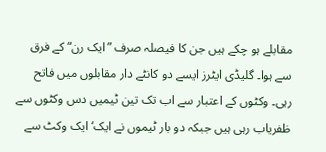مقابلے ہو چکے ہیں جن کا فیصلہ صرف ”ایک رن“ کے فرق سے ہوا۔ گلیڈی ایٹرز ایسے دو کانٹے دار مقابلوں میں فاتح رہی۔ وکٹوں کے اعتبار سے اب تک تین ٹیمیں دس وکٹوں سے ظفریاب رہی ہیں جبکہ دو بار ٹیموں نے ایک‘ ایک وکٹ سے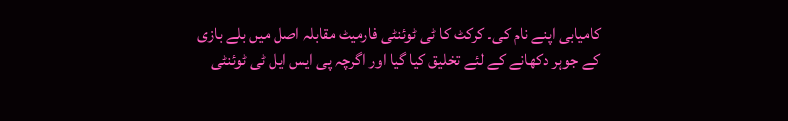کامیابی اپنے نام کی۔ کرکٹ کا ٹی ٹوئنٹی فارمیٹ مقابلہ اصل میں بلے بازی کے جوہر دکھانے کے لئے تخلیق کیا گیا اور اگرچہ پی ایس ایل ٹی ٹوئنٹی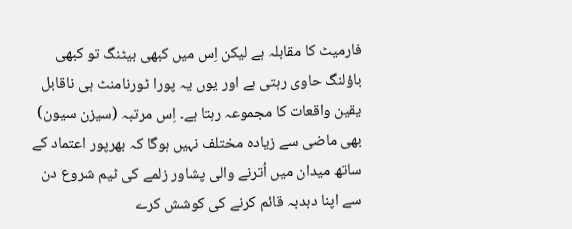فارمیٹ کا مقابلہ ہے لیکن اِس میں کبھی بیٹنگ تو کبھی باؤلنگ حاوی رہتی ہے اور یوں یہ پورا ٹورنامنٹ ہی ناقابل یقین واقعات کا مجموعہ رہتا ہے۔ اِس مرتبہ (سیزن سیون) بھی ماضی سے زیادہ مختلف نہیں ہوگا کہ بھرپور اعتماد کے ساتھ میدان میں اُترنے والی پشاور زلمے کی ٹیم شروع دن سے اپنا دبدبہ قائم کرنے کی کوشش کرے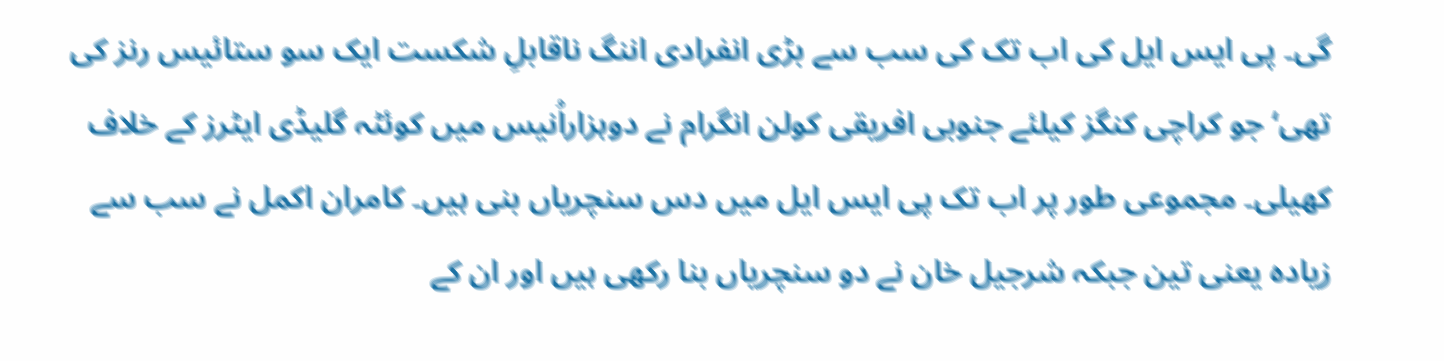گی۔ پی ایس ایل کی اب تک کی سب سے بڑی انفرادی اننگ ناقابلِ شکست ایک سو ستائیس رنز کی تھی‘ جو کراچی کنگز کیلئے جنوبی افریقی کولن انگرام نے دوہزاراُنیس میں کوئٹہ گلیڈی ایٹرز کے خلاف کھیلی۔ مجموعی طور پر اب تک پی ایس ایل میں دس سنچریاں بنی ہیں۔ کامران اکمل نے سب سے زیادہ یعنی تین جبکہ شرجیل خان نے دو سنچریاں بنا رکھی ہیں اور ان کے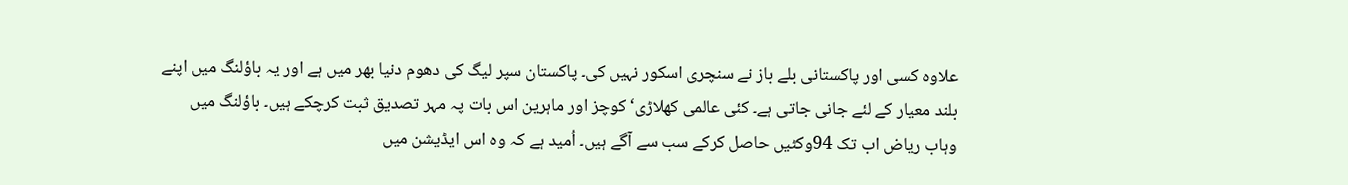علاوہ کسی اور پاکستانی بلے باز نے سنچری اسکور نہیں کی۔ پاکستان سپر لیگ کی دھوم دنیا بھر میں ہے اور یہ باؤلنگ میں اپنے بلند معیار کے لئے جانی جاتی ہے۔ کئی عالمی کھلاڑی‘ کوچز اور ماہرین اس بات پہ مہر تصدیق ثبت کرچکے ہیں۔ باؤلنگ میں وہاب ریاض اب تک 94وکٹیں حاصل کرکے سب سے آگے ہیں۔ اُمید ہے کہ وہ اس ایڈیشن میں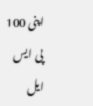اپنی 100 پی ایس ایل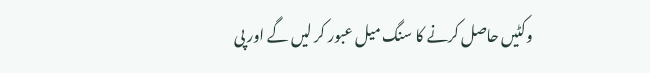وکٹیں حاصل کرنے کا سنگ میل عبور کر لیں گے اور پی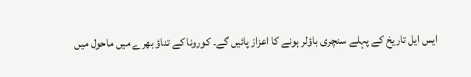ایس ایل تاریخ کے پہلے سنچری باؤلر ہونے کا اعزاز پائیں گے۔ کورونا کے تناؤ بھرے میں ماحول میں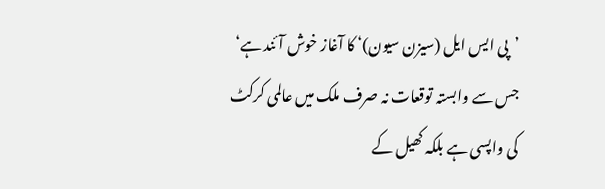’پی ایس ایل (سیزن سیون)‘ کا آغاز خوش آئند ہے‘ جس سے وابستہ توقعات نہ صرف ملک میں عالمی کرکٹ کی واپسی ہے بلکہ کھیل کے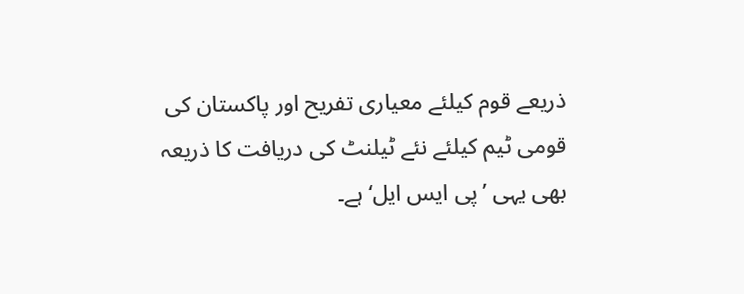ذریعے قوم کیلئے معیاری تفریح اور پاکستان کی قومی ٹیم کیلئے نئے ٹیلنٹ کی دریافت کا ذریعہ بھی یہی ’پی ایس ایل‘ ہے۔